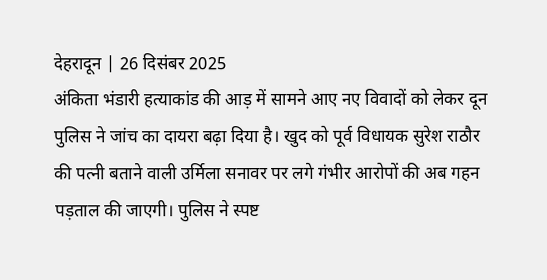देहरादून | 26 दिसंबर 2025
अंकिता भंडारी हत्याकांड की आड़ में सामने आए नए विवादों को लेकर दून पुलिस ने जांच का दायरा बढ़ा दिया है। खुद को पूर्व विधायक सुरेश राठौर की पत्नी बताने वाली उर्मिला सनावर पर लगे गंभीर आरोपों की अब गहन पड़ताल की जाएगी। पुलिस ने स्पष्ट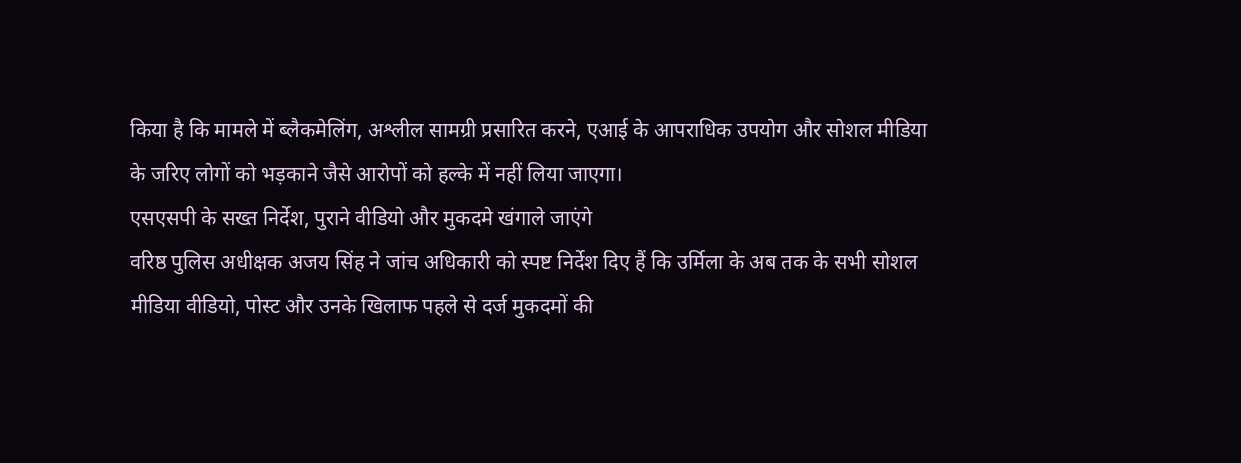किया है कि मामले में ब्लैकमेलिंग, अश्लील सामग्री प्रसारित करने, एआई के आपराधिक उपयोग और सोशल मीडिया के जरिए लोगों को भड़काने जैसे आरोपों को हल्के में नहीं लिया जाएगा।
एसएसपी के सख्त निर्देश, पुराने वीडियो और मुकदमे खंगाले जाएंगे
वरिष्ठ पुलिस अधीक्षक अजय सिंह ने जांच अधिकारी को स्पष्ट निर्देश दिए हैं कि उर्मिला के अब तक के सभी सोशल मीडिया वीडियो, पोस्ट और उनके खिलाफ पहले से दर्ज मुकदमों की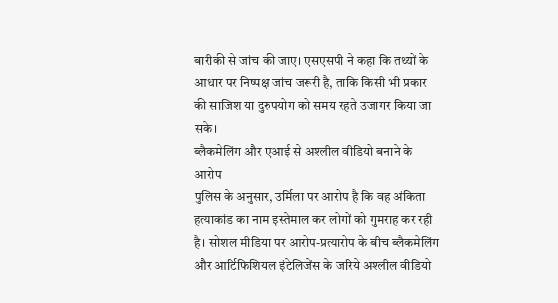बारीकी से जांच की जाए। एसएसपी ने कहा कि तथ्यों के आधार पर निष्पक्ष जांच जरूरी है, ताकि किसी भी प्रकार की साजिश या दुरुपयोग को समय रहते उजागर किया जा सके।
ब्लैकमेलिंग और एआई से अश्लील वीडियो बनाने के आरोप
पुलिस के अनुसार, उर्मिला पर आरोप है कि वह अंकिता हत्याकांड का नाम इस्तेमाल कर लोगों को गुमराह कर रही है। सोशल मीडिया पर आरोप-प्रत्यारोप के बीच ब्लैकमेलिंग और आर्टिफिशियल इंटेलिजेंस के जरिये अश्लील वीडियो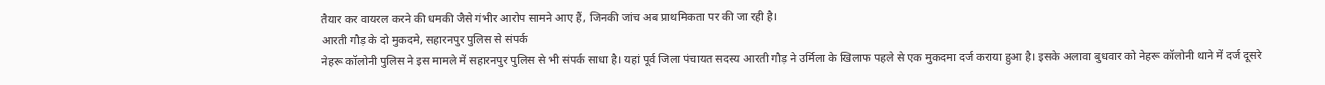तैयार कर वायरल करने की धमकी जैसे गंभीर आरोप सामने आए हैं, जिनकी जांच अब प्राथमिकता पर की जा रही है।
आरती गौड़ के दो मुकदमे, सहारनपुर पुलिस से संपर्क
नेहरू कॉलोनी पुलिस ने इस मामले में सहारनपुर पुलिस से भी संपर्क साधा है। यहां पूर्व जिला पंचायत सदस्य आरती गौड़ ने उर्मिला के खिलाफ पहले से एक मुकदमा दर्ज कराया हुआ है। इसके अलावा बुधवार को नेहरू कॉलोनी थाने में दर्ज दूसरे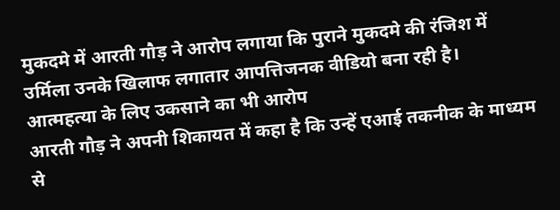मुकदमे में आरती गौड़ ने आरोप लगाया कि पुराने मुकदमे की रंजिश में उर्मिला उनके खिलाफ लगातार आपत्तिजनक वीडियो बना रही है।
आत्महत्या के लिए उकसाने का भी आरोप
आरती गौड़ ने अपनी शिकायत में कहा है कि उन्हें एआई तकनीक के माध्यम से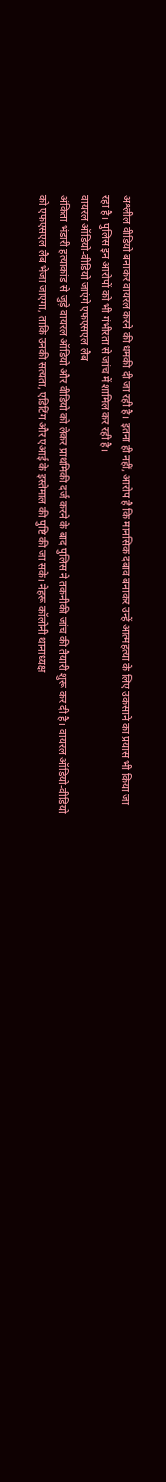अश्लील वीडियो बनाकर वायरल करने की धमकी दी जा रही है। इतना ही नहीं, आरोप है कि मानसिक दबाव बनाकर उन्हें आत्महत्या के लिए उकसाने का प्रयास भी किया जा रहा है। पुलिस इन आरोपों को भी गंभीरता से जांच में शामिल कर रही है।
वायरल ऑडियो-वीडियो जाएंगे एफएसएल लैब
अंकिता भंडारी हत्याकांड से जुड़े वायरल ऑडियो और वीडियो को लेकर प्राथमिकी दर्ज करने के बाद पुलिस ने तकनीकी जांच की तैयारी शुरू कर दी है। वायरल ऑडियो-वीडियो को एफएसएल लैब भेजा जाएगा, ताकि उनकी सत्यता, एडिटिंग और एआई के इस्तेमाल की पुष्टि की जा सके। नेहरू कॉलोनी थानाध्यक्ष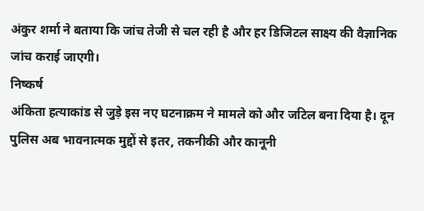अंकुर शर्मा ने बताया कि जांच तेजी से चल रही है और हर डिजिटल साक्ष्य की वैज्ञानिक जांच कराई जाएगी।
निष्कर्ष
अंकिता हत्याकांड से जुड़े इस नए घटनाक्रम ने मामले को और जटिल बना दिया है। दून पुलिस अब भावनात्मक मुद्दों से इतर, तकनीकी और कानूनी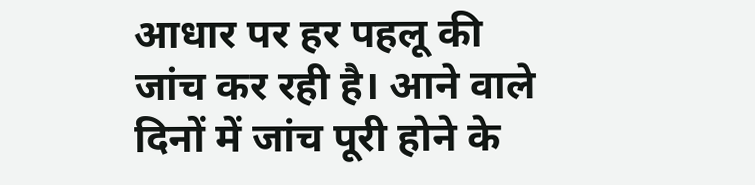आधार पर हर पहलू की जांच कर रही है। आने वाले दिनों में जांच पूरी होने के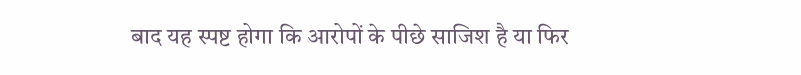बाद यह स्पष्ट होगा कि आरोपों के पीछे साजिश है या फिर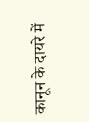कानून के दायरे में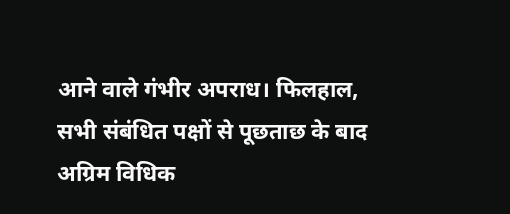आने वाले गंभीर अपराध। फिलहाल, सभी संबंधित पक्षों से पूछताछ के बाद अग्रिम विधिक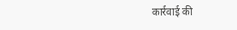कार्रवाई की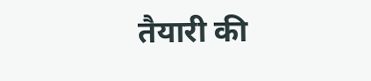तैयारी की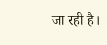जा रही है।